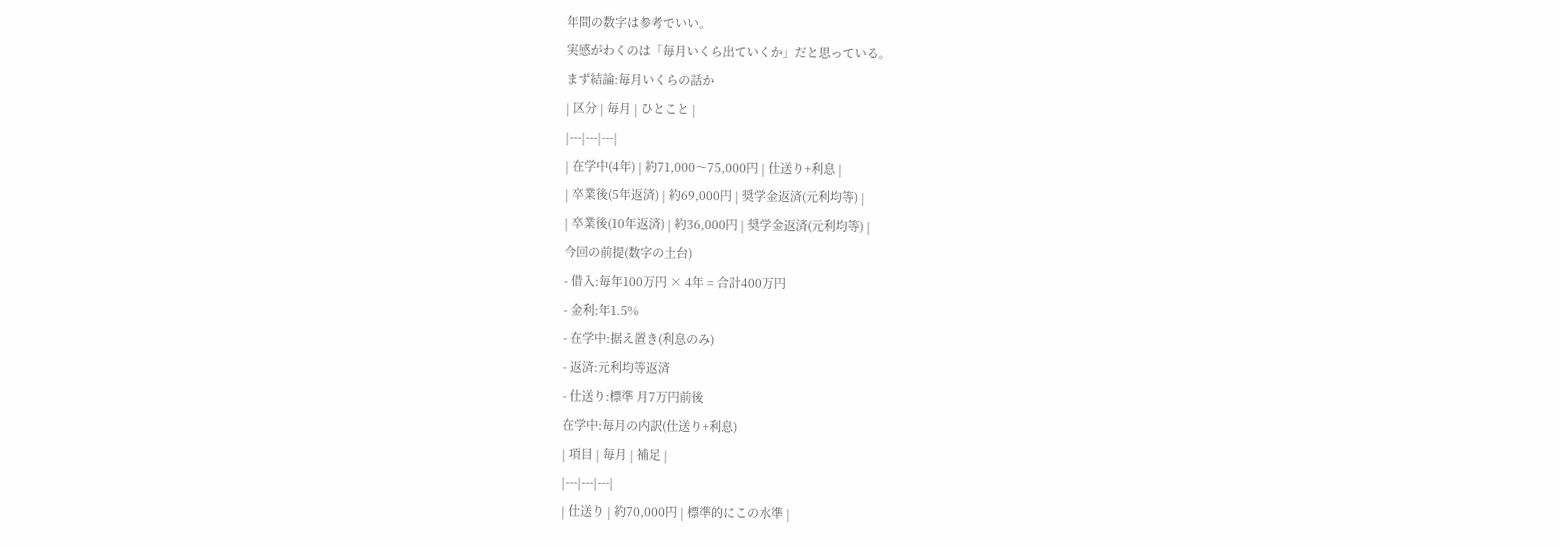年間の数字は参考でいい。
実感がわくのは「毎月いくら出ていくか」だと思っている。
まず結論:毎月いくらの話か
| 区分 | 毎月 | ひとこと |
|---|---|---|
| 在学中(4年) | 約71,000〜75,000円 | 仕送り+利息 |
| 卒業後(5年返済) | 約69,000円 | 奨学金返済(元利均等) |
| 卒業後(10年返済) | 約36,000円 | 奨学金返済(元利均等) |
今回の前提(数字の土台)
- 借入:毎年100万円 × 4年 = 合計400万円
- 金利:年1.5%
- 在学中:据え置き(利息のみ)
- 返済:元利均等返済
- 仕送り:標準 月7万円前後
在学中:毎月の内訳(仕送り+利息)
| 項目 | 毎月 | 補足 |
|---|---|---|
| 仕送り | 約70,000円 | 標準的にこの水準 |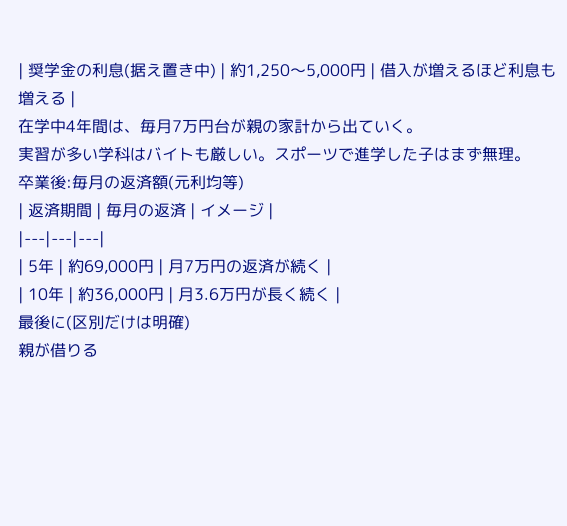| 奨学金の利息(据え置き中) | 約1,250〜5,000円 | 借入が増えるほど利息も増える |
在学中4年間は、毎月7万円台が親の家計から出ていく。
実習が多い学科はバイトも厳しい。スポーツで進学した子はまず無理。
卒業後:毎月の返済額(元利均等)
| 返済期間 | 毎月の返済 | イメージ |
|---|---|---|
| 5年 | 約69,000円 | 月7万円の返済が続く |
| 10年 | 約36,000円 | 月3.6万円が長く続く |
最後に(区別だけは明確)
親が借りる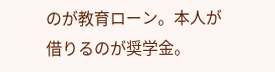のが教育ローン。本人が借りるのが奨学金。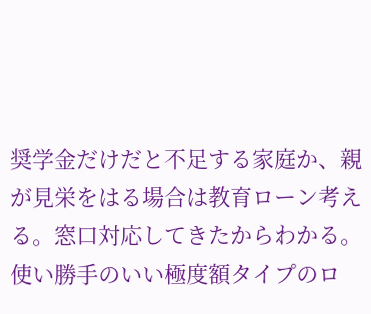奨学金だけだと不足する家庭か、親が見栄をはる場合は教育ローン考える。窓口対応してきたからわかる。
使い勝手のいい極度額タイプのロ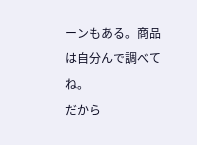ーンもある。商品は自分んで調べてね。
だから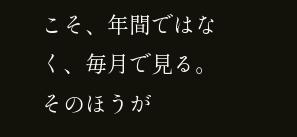こそ、年間ではなく、毎月で見る。
そのほうが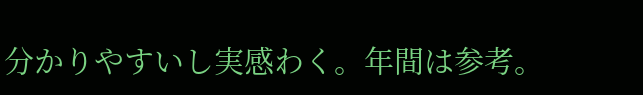分かりやすいし実感わく。年間は参考。